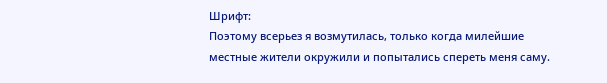Шрифт:
Поэтому всерьез я возмутилась, только когда милейшие местные жители окружили и попытались спереть меня саму.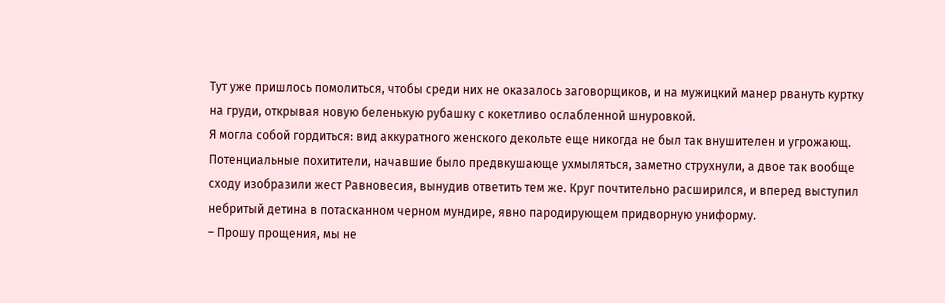Тут уже пришлось помолиться, чтобы среди них не оказалось заговорщиков, и на мужицкий манер рвануть куртку на груди, открывая новую беленькую рубашку с кокетливо ослабленной шнуровкой.
Я могла собой гордиться: вид аккуратного женского декольте еще никогда не был так внушителен и угрожающ. Потенциальные похитители, начавшие было предвкушающе ухмыляться, заметно струхнули, а двое так вообще сходу изобразили жест Равновесия, вынудив ответить тем же. Круг почтительно расширился, и вперед выступил небритый детина в потасканном черном мундире, явно пародирующем придворную униформу.
– Прошу прощения, мы не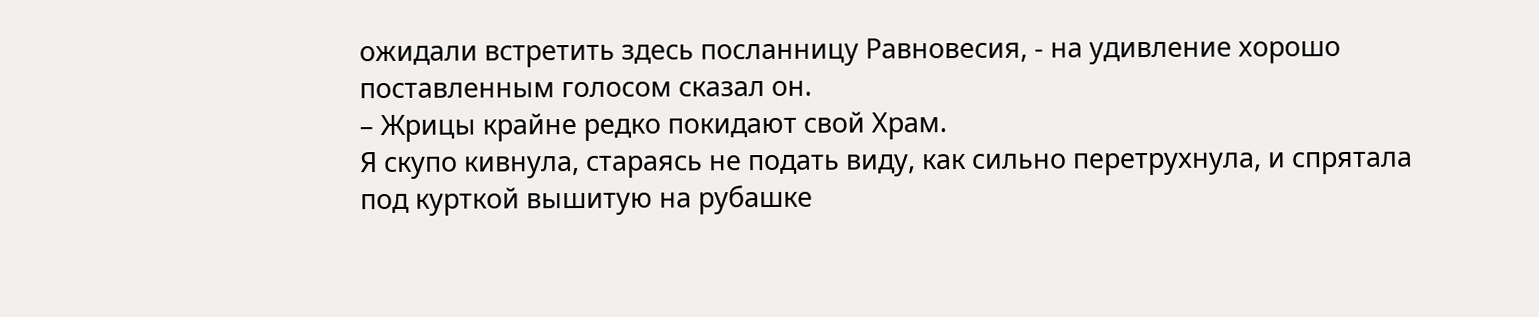ожидали встретить здесь посланницу Равновесия, - на удивление хорошо поставленным голосом сказал он.
– Жрицы крайне редко покидают свой Храм.
Я скупо кивнула, стараясь не подать виду, как сильно перетрухнула, и спрятала под курткой вышитую на рубашке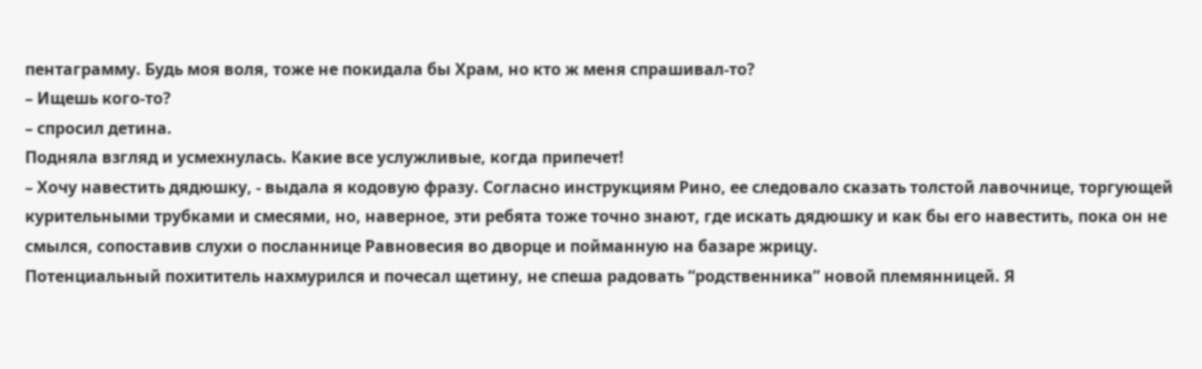пентаграмму. Будь моя воля, тоже не покидала бы Храм, но кто ж меня спрашивал-то?
– Ищешь кого-то?
– спросил детина.
Подняла взгляд и усмехнулась. Какие все услужливые, когда припечет!
– Хочу навестить дядюшку, - выдала я кодовую фразу. Согласно инструкциям Рино, ее следовало сказать толстой лавочнице, торгующей курительными трубками и смесями, но, наверное, эти ребята тоже точно знают, где искать дядюшку и как бы его навестить, пока он не смылся, сопоставив слухи о посланнице Равновесия во дворце и пойманную на базаре жрицу.
Потенциальный похититель нахмурился и почесал щетину, не спеша радовать “родственника” новой племянницей. Я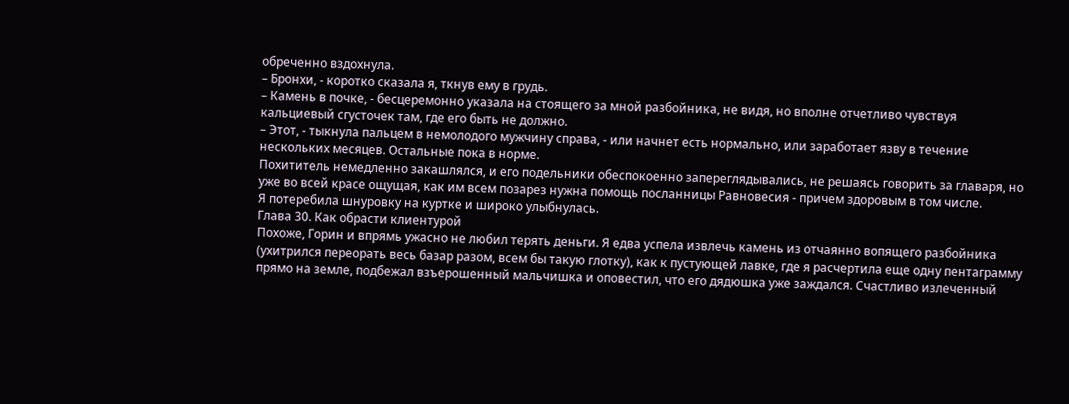обреченно вздохнула.
– Бронхи, - коротко сказала я, ткнув ему в грудь.
– Камень в почке, - бесцеремонно указала на стоящего за мной разбойника, не видя, но вполне отчетливо чувствуя кальциевый сгусточек там, где его быть не должно.
– Этот, - тыкнула пальцем в немолодого мужчину справа, - или начнет есть нормально, или заработает язву в течение нескольких месяцев. Остальные пока в норме.
Похититель немедленно закашлялся, и его подельники обеспокоенно запереглядывались, не решаясь говорить за главаря, но уже во всей красе ощущая, как им всем позарез нужна помощь посланницы Равновесия - причем здоровым в том числе.
Я потеребила шнуровку на куртке и широко улыбнулась.
Глава 30. Как обрасти клиентурой
Похоже, Горин и впрямь ужасно не любил терять деньги. Я едва успела извлечь камень из отчаянно вопящего разбойника (ухитрился переорать весь базар разом, всем бы такую глотку), как к пустующей лавке, где я расчертила еще одну пентаграмму прямо на земле, подбежал взъерошенный мальчишка и оповестил, что его дядюшка уже заждался. Счастливо излеченный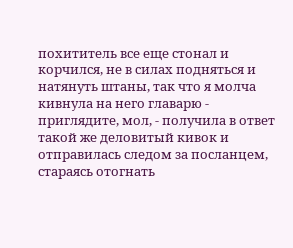похититель все еще стонал и корчился, не в силах подняться и натянуть штаны, так что я молча кивнула на него главарю - приглядите, мол, - получила в ответ такой же деловитый кивок и отправилась следом за посланцем, стараясь отогнать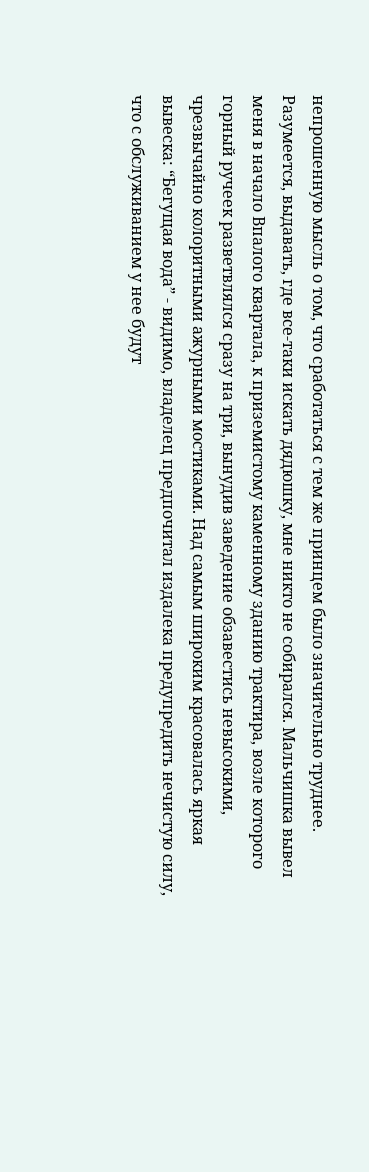непрошенную мысль о том, что сработаться с тем же принцем было значительно труднее.
Разумеется, выдавать, где все-таки искать дядюшку, мне никто не собирался. Мальчишка вывел меня в начало Впалого квартала, к приземистому каменному зданию трактира, возле которого горный ручеек разветвлялся сразу на три, вынудив заведение обзавестись невысокими, чрезвычайно колоритными ажурными мостиками. Над самым широким красовалась яркая вывеска: “Бегущая вода” - видимо, владелец предпочитал издалека предупредить нечистую силу, что с обслуживанием у нее будут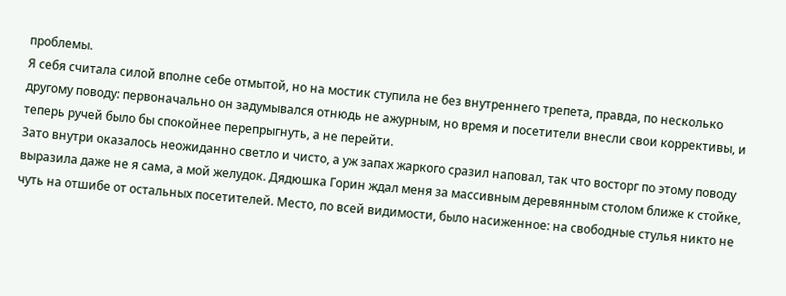проблемы.
Я себя считала силой вполне себе отмытой, но на мостик ступила не без внутреннего трепета, правда, по несколько другому поводу: первоначально он задумывался отнюдь не ажурным, но время и посетители внесли свои коррективы, и теперь ручей было бы спокойнее перепрыгнуть, а не перейти.
Зато внутри оказалось неожиданно светло и чисто, а уж запах жаркого сразил наповал, так что восторг по этому поводу выразила даже не я сама, а мой желудок. Дядюшка Горин ждал меня за массивным деревянным столом ближе к стойке, чуть на отшибе от остальных посетителей. Место, по всей видимости, было насиженное: на свободные стулья никто не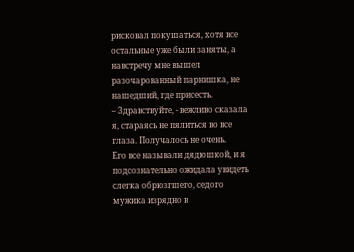рисковал покушаться, хотя все остальные уже были заняты, а навстречу мне вышел разочарованный парнишка, не нашедший, где присесть.
– Здравствуйте, - вежливо сказала я, стараясь не пялиться во все глаза. Получалось не очень.
Его все называли дядюшкой, и я подсознательно ожидала увидеть слегка обрюзгшего, седого мужика изрядно в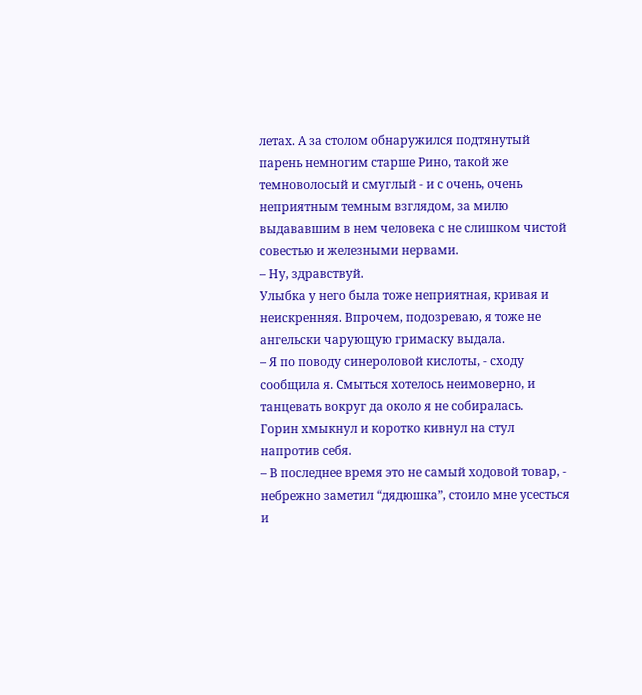летах. А за столом обнаружился подтянутый парень немногим старше Рино, такой же темноволосый и смуглый - и с очень, очень неприятным темным взглядом, за милю выдававшим в нем человека с не слишком чистой совестью и железными нервами.
– Ну, здравствуй.
Улыбка у него была тоже неприятная, кривая и неискренняя. Впрочем, подозреваю, я тоже не ангельски чарующую гримаску выдала.
– Я по поводу синероловой кислоты, - сходу сообщила я. Смыться хотелось неимоверно, и танцевать вокруг да около я не собиралась.
Горин хмыкнул и коротко кивнул на стул напротив себя.
– В последнее время это не самый ходовой товар, - небрежно заметил “дядюшка”, стоило мне усесться и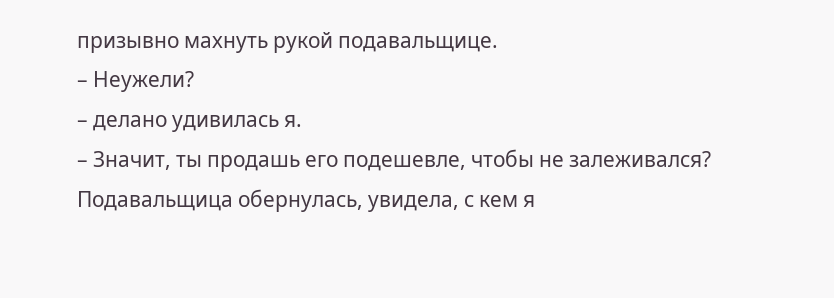призывно махнуть рукой подавальщице.
– Неужели?
– делано удивилась я.
– Значит, ты продашь его подешевле, чтобы не залеживался?
Подавальщица обернулась, увидела, с кем я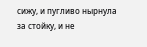сижу, и пугливо нырнула за стойку, и не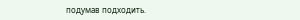подумав подходить.